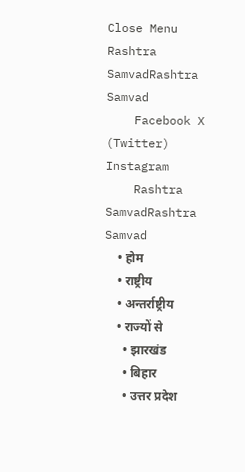Close Menu
Rashtra SamvadRashtra Samvad
    Facebook X (Twitter) Instagram
    Rashtra SamvadRashtra Samvad
    • होम
    • राष्ट्रीय
    • अन्तर्राष्ट्रीय
    • राज्यों से
      • झारखंड
      • बिहार
      • उत्तर प्रदेश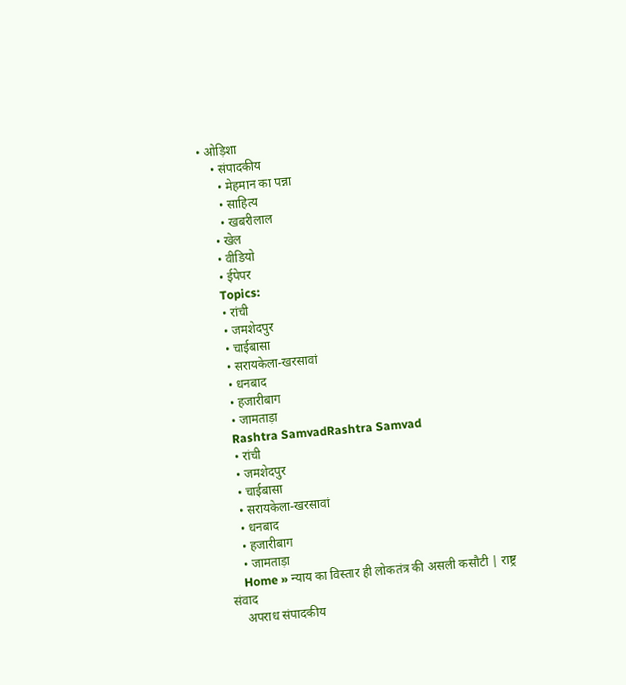• ओड़िशा
    • संपादकीय
      • मेहमान का पन्ना
      • साहित्य
      • खबरीलाल
    • खेल
    • वीडियो
    • ईपेपर
    Topics:
    • रांची
    • जमशेदपुर
    • चाईबासा
    • सरायकेला-खरसावां
    • धनबाद
    • हजारीबाग
    • जामताड़ा
    Rashtra SamvadRashtra Samvad
    • रांची
    • जमशेदपुर
    • चाईबासा
    • सरायकेला-खरसावां
    • धनबाद
    • हजारीबाग
    • जामताड़ा
    Home » न्याय का विस्तार ही लोकतंत्र की असली कसौटी | राष्ट्र संवाद
    अपराध संपादकीय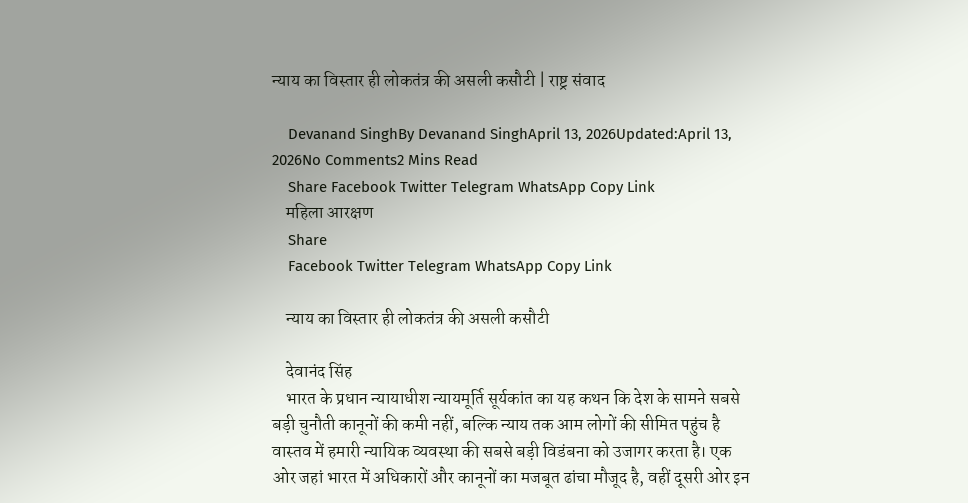न्याय का विस्तार ही लोकतंत्र की असली कसौटी | राष्ट्र संवाद

    Devanand SinghBy Devanand SinghApril 13, 2026Updated:April 13, 2026No Comments2 Mins Read
    Share Facebook Twitter Telegram WhatsApp Copy Link
    महिला आरक्षण
    Share
    Facebook Twitter Telegram WhatsApp Copy Link

    न्याय का विस्तार ही लोकतंत्र की असली कसौटी

    देवानंद सिंह
    भारत के प्रधान न्यायाधीश न्यायमूर्ति सूर्यकांत का यह कथन कि देश के सामने सबसे बड़ी चुनौती कानूनों की कमी नहीं, बल्कि न्याय तक आम लोगों की सीमित पहुंच है वास्तव में हमारी न्यायिक व्यवस्था की सबसे बड़ी विडंबना को उजागर करता है। एक ओर जहां भारत में अधिकारों और कानूनों का मजबूत ढांचा मौजूद है, वहीं दूसरी ओर इन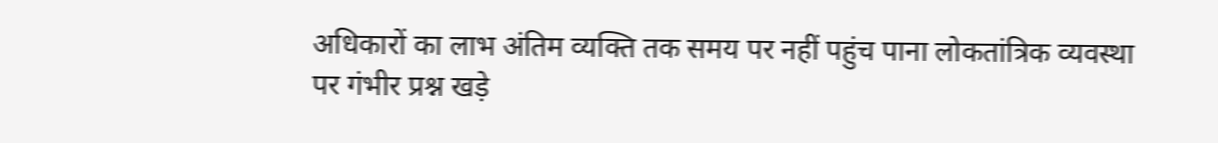अधिकारों का लाभ अंतिम व्यक्ति तक समय पर नहीं पहुंच पाना लोकतांत्रिक व्यवस्था पर गंभीर प्रश्न खड़े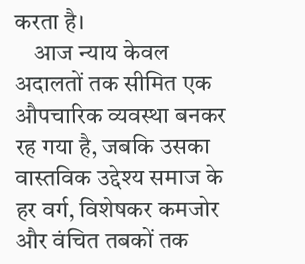करता है।
    आज न्याय केवल अदालतों तक सीमित एक औपचारिक व्यवस्था बनकर रह गया है, जबकि उसका वास्तविक उद्देश्य समाज के हर वर्ग, विशेषकर कमजोर और वंचित तबकों तक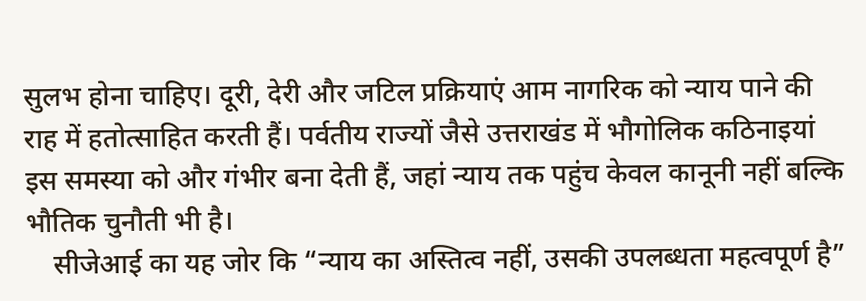सुलभ होना चाहिए। दूरी, देरी और जटिल प्रक्रियाएं आम नागरिक को न्याय पाने की राह में हतोत्साहित करती हैं। पर्वतीय राज्यों जैसे उत्तराखंड में भौगोलिक कठिनाइयां इस समस्या को और गंभीर बना देती हैं, जहां न्याय तक पहुंच केवल कानूनी नहीं बल्कि भौतिक चुनौती भी है।
    सीजेआई का यह जोर कि “न्याय का अस्तित्व नहीं, उसकी उपलब्धता महत्वपूर्ण है”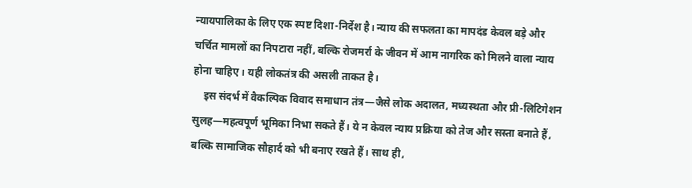न्यायपालिका के लिए एक स्पष्ट दिशा-निर्देश है। न्याय की सफलता का मापदंड केवल बड़े और चर्चित मामलों का निपटारा नहीं, बल्कि रोजमर्रा के जीवन में आम नागरिक को मिलने वाला न्याय होना चाहिए। यही लोकतंत्र की असली ताकत है।
    इस संदर्भ में वैकल्पिक विवाद समाधान तंत्र—जैसे लोक अदालत, मध्यस्थता और प्री-लिटिगेशन सुलह—महत्वपूर्ण भूमिका निभा सकते हैं। ये न केवल न्याय प्रक्रिया को तेज और सस्ता बनाते हैं, बल्कि सामाजिक सौहार्द को भी बनाए रखते हैं। साथ ही,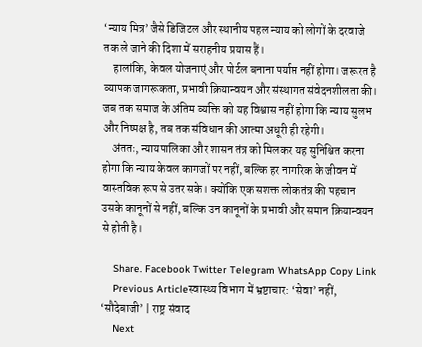‘न्याय मित्र’ जैसे डिजिटल और स्थानीय पहल न्याय को लोगों के दरवाजे तक ले जाने की दिशा में सराहनीय प्रयास हैं।
    हालांकि, केवल योजनाएं और पोर्टल बनाना पर्याप्त नहीं होगा। जरूरत है व्यापक जागरूकता, प्रभावी क्रियान्वयन और संस्थागत संवेदनशीलता की। जब तक समाज के अंतिम व्यक्ति को यह विश्वास नहीं होगा कि न्याय सुलभ और निष्पक्ष है, तब तक संविधान की आत्मा अधूरी ही रहेगी।
    अंततः, न्यायपालिका और शासन तंत्र को मिलकर यह सुनिश्चित करना होगा कि न्याय केवल कागजों पर नहीं, बल्कि हर नागरिक के जीवन में वास्तविक रूप से उतर सके। क्योंकि एक सशक्त लोकतंत्र की पहचान उसके कानूनों से नहीं, बल्कि उन कानूनों के प्रभावी और समान क्रियान्वयन से होती है।

    Share. Facebook Twitter Telegram WhatsApp Copy Link
    Previous Articleस्वास्थ्य विभाग में भ्रष्टाचार: ‘सेवा’ नहीं, ‘सौदेबाजी’ | राष्ट्र संवाद
    Next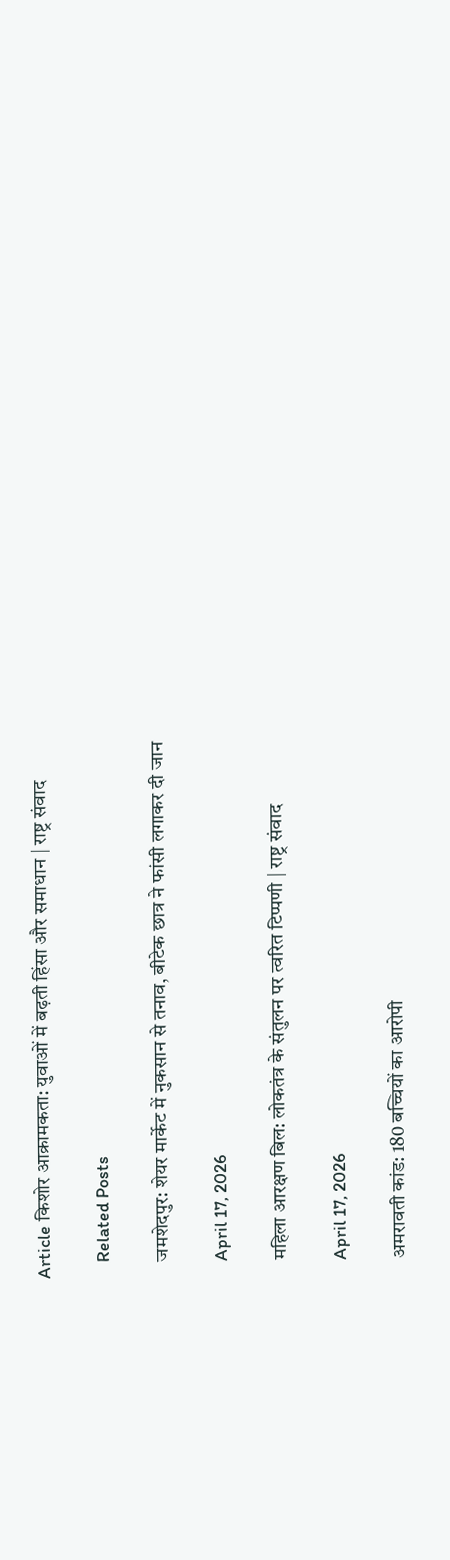Article किशोर आक्रामकता: युवाओं में बढ़ती हिंसा और समाधान | राष्ट्र संवाद

    Related Posts

    जमशेदपुर: शेयर मार्केट में नुकसान से तनाव, बीटेक छात्र ने फांसी लगाकर दी जान

    April 17, 2026

    महिला आरक्षण बिल: लोकतंत्र के संतुलन पर त्वरित टिप्पणी | राष्ट्र संवाद

    April 17, 2026

    अमरावती कांड: 180 बच्चियों का आरोपी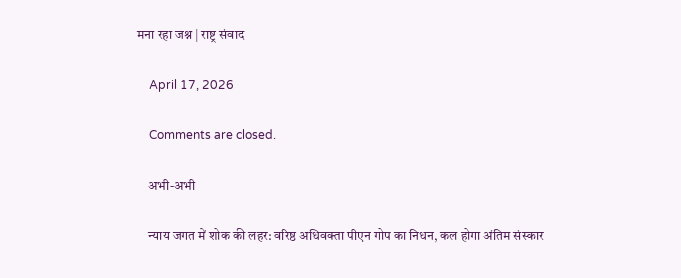मना रहा जश्न | राष्ट्र संवाद

    April 17, 2026

    Comments are closed.

    अभी-अभी

    न्याय जगत में शोक की लहर: वरिष्ठ अधिवक्ता पीएन गोप का निधन, कल होगा अंतिम संस्कार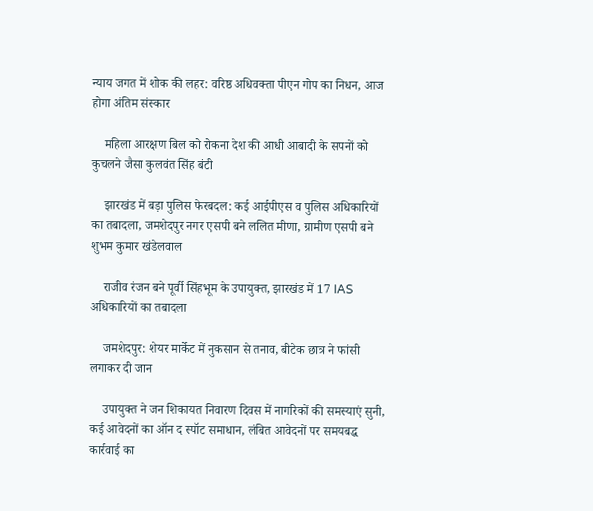न्याय जगत में शोक की लहर: वरिष्ठ अधिवक्ता पीएन गोप का निधन, आज होगा अंतिम संस्कार

    महिला आरक्षण बिल को रोकना देश की आधी आबादी के सपनों को कुचलने जैसा कुलवंत सिंह बंटी

    झारखंड में बड़ा पुलिस फेरबदल: कई आईपीएस व पुलिस अधिकारियों का तबादला, जमशेदपुर नगर एसपी बने ललित मीणा, ग्रामीण एसपी बने शुभम कुमार खंडेलवाल

    राजीव रंजन बने पूर्वी सिंहभूम के उपायुक्त, झारखंड में 17 IAS अधिकारियों का तबादला

    जमशेदपुर: शेयर मार्केट में नुकसान से तनाव, बीटेक छात्र ने फांसी लगाकर दी जान

    उपायुक्त ने जन शिकायत निवारण दिवस में नागरिकों की समस्याएं सुनी, कई आवेदनों का ऑन द स्पॉट समाधान, लंबित आवेदनों पर समयबद्ध कार्रवाई का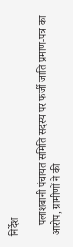निर्देश

    पलाशबानी पंचायत समिति सदस्य पर फर्जी जाति प्रमाण-पत्र का आरोप, ग्रामीणों ने की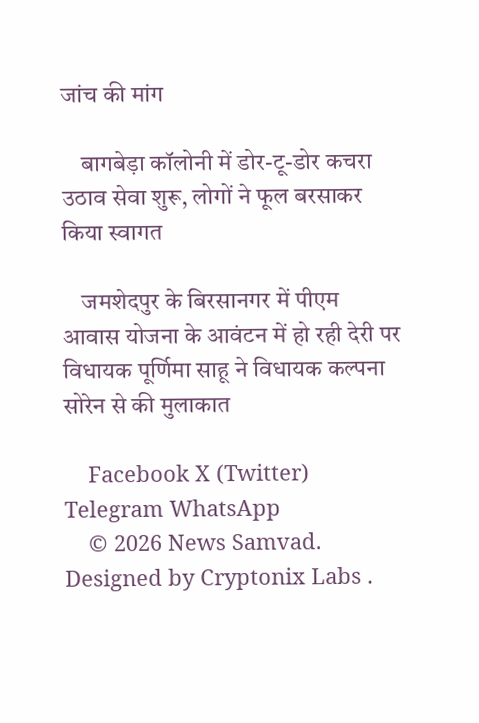जांच की मांग

    बागबेड़ा कॉलोनी में डोर-टू-डोर कचरा उठाव सेवा शुरू, लोगों ने फूल बरसाकर किया स्वागत

    जमशेदपुर के बिरसानगर में पीएम आवास योजना के आवंटन में हो रही देरी पर विधायक पूर्णिमा साहू ने विधायक कल्पना सोरेन से की मुलाकात

    Facebook X (Twitter) Telegram WhatsApp
    © 2026 News Samvad. Designed by Cryptonix Labs .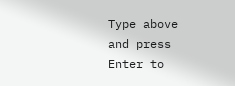Type above and press Enter to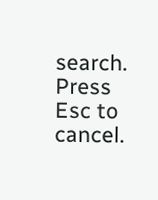search. Press Esc to cancel.